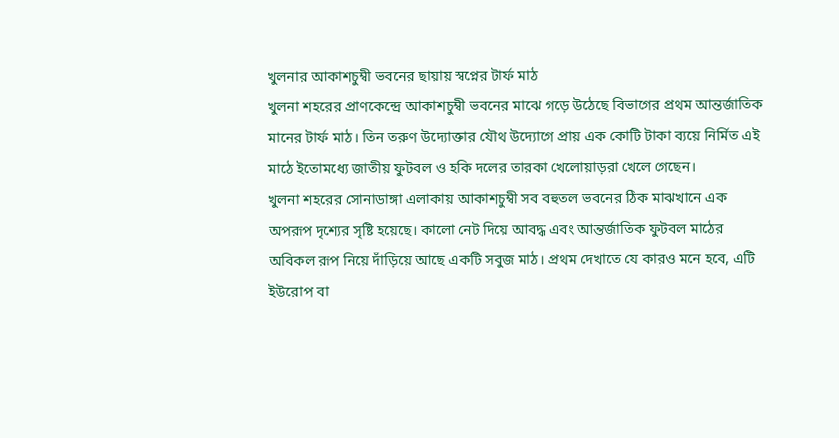খুলনার আকাশচুম্বী ভবনের ছায়ায় স্বপ্নের টার্ফ মাঠ
খুলনা শহরের প্রাণকেন্দ্রে আকাশচুম্বী ভবনের মাঝে গড়ে উঠেছে বিভাগের প্রথম আন্তর্জাতিক মানের টার্ফ মাঠ। তিন তরুণ উদ্যোক্তার যৌথ উদ্যোগে প্রায় এক কোটি টাকা ব্যয়ে নির্মিত এই মাঠে ইতোমধ্যে জাতীয় ফুটবল ও হকি দলের তারকা খেলোয়াড়রা খেলে গেছেন।
খুলনা শহরের সোনাডাঙ্গা এলাকায় আকাশচুম্বী সব বহুতল ভবনের ঠিক মাঝখানে এক অপরূপ দৃশ্যের সৃষ্টি হয়েছে। কালো নেট দিয়ে আবদ্ধ এবং আন্তর্জাতিক ফুটবল মাঠের অবিকল রূপ নিয়ে দাঁড়িয়ে আছে একটি সবুজ মাঠ। প্রথম দেখাতে যে কারও মনে হবে, এটি ইউরোপ বা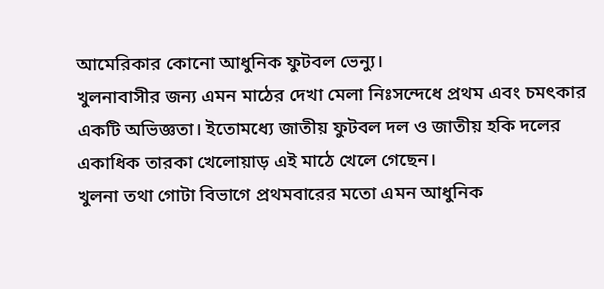আমেরিকার কোনো আধুনিক ফুটবল ভেন্যু।
খুলনাবাসীর জন্য এমন মাঠের দেখা মেলা নিঃসন্দেধে প্রথম এবং চমৎকার একটি অভিজ্ঞতা। ইতোমধ্যে জাতীয় ফুটবল দল ও জাতীয় হকি দলের একাধিক তারকা খেলোয়াড় এই মাঠে খেলে গেছেন।
খুলনা তথা গোটা বিভাগে প্রথমবারের মতো এমন আধুনিক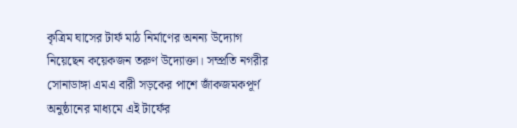কৃত্রিম ঘাসের টার্ফ মাঠ নির্মাণের অনন্য উদ্যোগ নিয়েছেন কয়েকজন তরুণ উদ্যোক্তা। সম্প্রতি নগরীর সোনাডাঙ্গা এমএ বারী সড়কের পাশে জাঁকজমকপূর্ণ অনুষ্ঠানের মাধ্যমে এই টার্ফের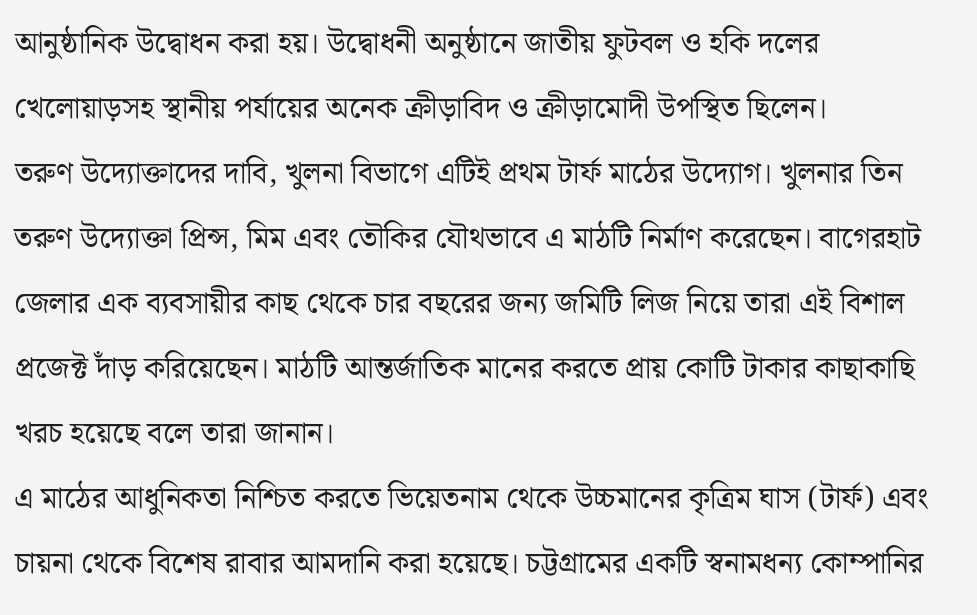আনুষ্ঠানিক উদ্বোধন করা হয়। উদ্বোধনী অনুষ্ঠানে জাতীয় ফুটবল ও হকি দলের খেলোয়াড়সহ স্থানীয় পর্যায়ের অনেক ক্রীড়াবিদ ও ক্রীড়ামোদী উপস্থিত ছিলেন।
তরুণ উদ্যোক্তাদের দাবি, খুলনা বিভাগে এটিই প্রথম টার্ফ মাঠের উদ্যোগ। খুলনার তিন তরুণ উদ্যোক্তা প্রিন্স, মিম এবং তৌকির যৌথভাবে এ মাঠটি নির্মাণ করেছেন। বাগেরহাট জেলার এক ব্যবসায়ীর কাছ থেকে চার বছরের জন্য জমিটি লিজ নিয়ে তারা এই বিশাল প্রজেক্ট দাঁড় করিয়েছেন। মাঠটি আন্তর্জাতিক মানের করতে প্রায় কোটি টাকার কাছাকাছি খরচ হয়েছে বলে তারা জানান।
এ মাঠের আধুনিকতা নিশ্চিত করতে ভিয়েতনাম থেকে উচ্চমানের কৃত্রিম ঘাস (টার্ফ) এবং চায়না থেকে বিশেষ রাবার আমদানি করা হয়েছে। চট্টগ্রামের একটি স্বনামধন্য কোম্পানির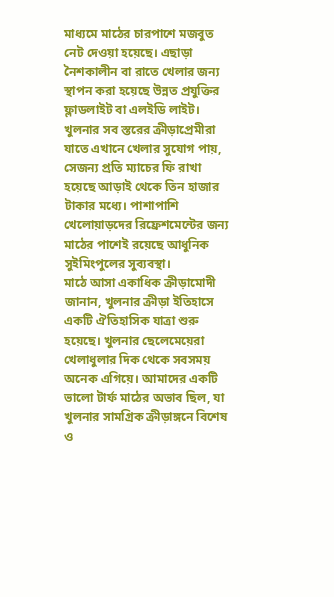মাধ্যমে মাঠের চারপাশে মজবুত নেট দেওয়া হয়েছে। এছাড়া নৈশকালীন বা রাতে খেলার জন্য স্থাপন করা হয়েছে উন্নত প্রযুক্তির ফ্লাডলাইট বা এলইডি লাইট।
খুলনার সব স্তরের ক্রীড়াপ্রেমীরা যাতে এখানে খেলার সুযোগ পায়, সেজন্য প্রতি ম্যাচের ফি রাখা হয়েছে আড়াই থেকে তিন হাজার টাকার মধ্যে। পাশাপাশি খেলোয়াড়দের রিফ্রেশমেন্টের জন্য মাঠের পাশেই রয়েছে আধুনিক সুইমিংপুলের সুব্যবস্থা।
মাঠে আসা একাধিক ক্রীড়ামোদী জানান, খুলনার ক্রীড়া ইতিহাসে একটি ঐতিহাসিক যাত্রা শুরু হয়েছে। খুলনার ছেলেমেয়েরা খেলাধুলার দিক থেকে সবসময় অনেক এগিয়ে। আমাদের একটি ভালো টার্ফ মাঠের অভাব ছিল, যা খুলনার সামগ্রিক ক্রীড়াঙ্গনে বিশেষ ও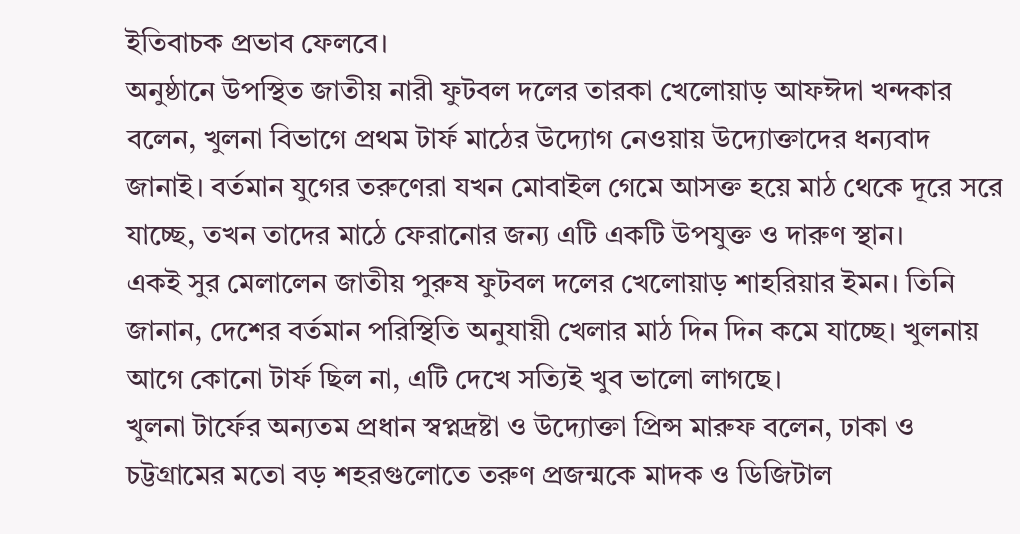ইতিবাচক প্রভাব ফেলবে।
অনুষ্ঠানে উপস্থিত জাতীয় নারী ফুটবল দলের তারকা খেলোয়াড় আফঈদা খন্দকার বলেন, খুলনা বিভাগে প্রথম টার্ফ মাঠের উদ্যোগ নেওয়ায় উদ্যোক্তাদের ধন্যবাদ জানাই। বর্তমান যুগের তরুণেরা যখন মোবাইল গেমে আসক্ত হয়ে মাঠ থেকে দূরে সরে যাচ্ছে, তখন তাদের মাঠে ফেরানোর জন্য এটি একটি উপযুক্ত ও দারুণ স্থান।
একই সুর মেলালেন জাতীয় পুরুষ ফুটবল দলের খেলোয়াড় শাহরিয়ার ইমন। তিনি জানান, দেশের বর্তমান পরিস্থিতি অনুযায়ী খেলার মাঠ দিন দিন কমে যাচ্ছে। খুলনায় আগে কোনো টার্ফ ছিল না, এটি দেখে সত্যিই খুব ভালো লাগছে।
খুলনা টার্ফের অন্যতম প্রধান স্বপ্নদ্রষ্টা ও উদ্যোক্তা প্রিন্স মারুফ বলেন, ঢাকা ও চট্টগ্রামের মতো বড় শহরগুলোতে তরুণ প্রজন্মকে মাদক ও ডিজিটাল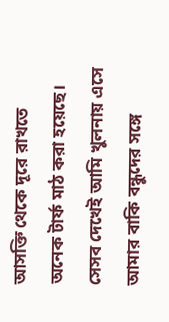আসক্তি থেকে দূরে রাখতে অনেক টার্ফ মাঠ করা হয়েছে। সেসব দেখেই আমি খুলনায় এসে আমার বাকি বন্ধুদের সঙ্গে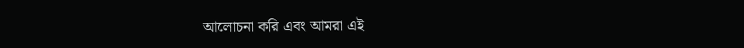আলোচনা করি এবং আমরা এই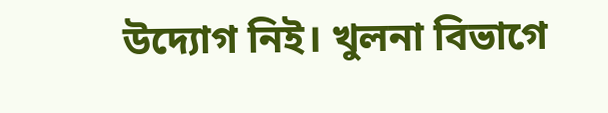উদ্যোগ নিই। খুলনা বিভাগে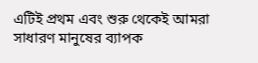এটিই প্রথম এবং শুরু থেকেই আমরা সাধারণ মানুষের ব্যাপক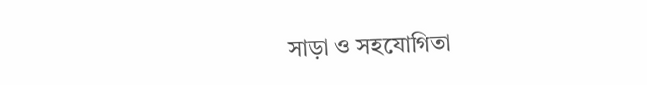সাড়া ও সহযোগিতা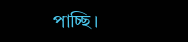পাচ্ছি।